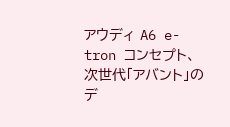アウディ A6 e-tron コンセプト、次世代「アバント」のデ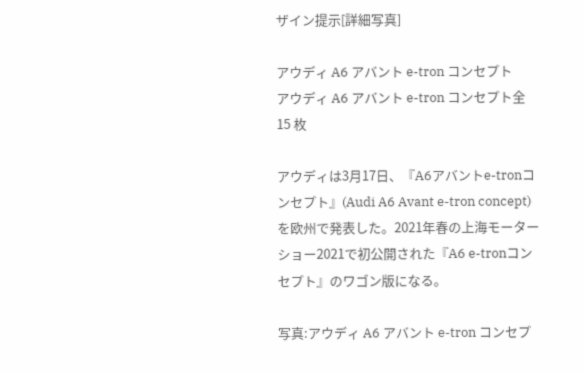ザイン提示[詳細写真]

アウディ A6 アバント e-tron コンセプト
アウディ A6 アバント e-tron コンセプト全 15 枚

アウディは3月17日、『A6アバントe-tronコンセプト』(Audi A6 Avant e-tron concept)を欧州で発表した。2021年春の上海モーターショー2021で初公開された『A6 e-tronコンセプト』のワゴン版になる。

写真:アウディ A6 アバント e-tron コンセプ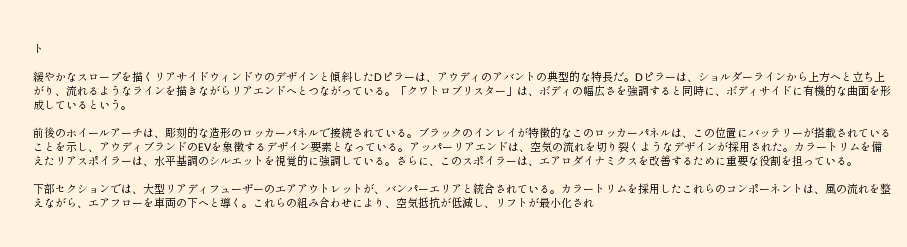ト

緩やかなスロープを描くリアサイドウィンドウのデザインと傾斜したDピラーは、アウディのアバントの典型的な特長だ。Dピラーは、ショルダーラインから上方へと立ち上がり、流れるようなラインを描きながらリアエンドへとつながっている。「クワトロブリスター」は、ボディの幅広さを強調すると同時に、ボディサイドに有機的な曲面を形成しているという。

前後のホイールアーチは、彫刻的な造形のロッカーパネルで接続されている。ブラックのインレイが特徴的なこのロッカーパネルは、この位置にバッテリーが搭載されていることを示し、アウディブランドのEVを象徴するデザイン要素となっている。アッパーリアエンドは、空気の流れを切り裂くようなデザインが採用された。カラートリムを備えたリアスポイラーは、水平基調のシルエットを視覚的に強調している。さらに、このスポイラーは、エアロダイナミクスを改善するために重要な役割を担っている。

下部セクションでは、大型リアディフューザーのエアアウトレットが、バンパーエリアと統合されている。カラートリムを採用したこれらのコンポーネントは、風の流れを整えながら、エアフローを車両の下へと導く。これらの組み合わせにより、空気抵抗が低減し、リフトが最小化され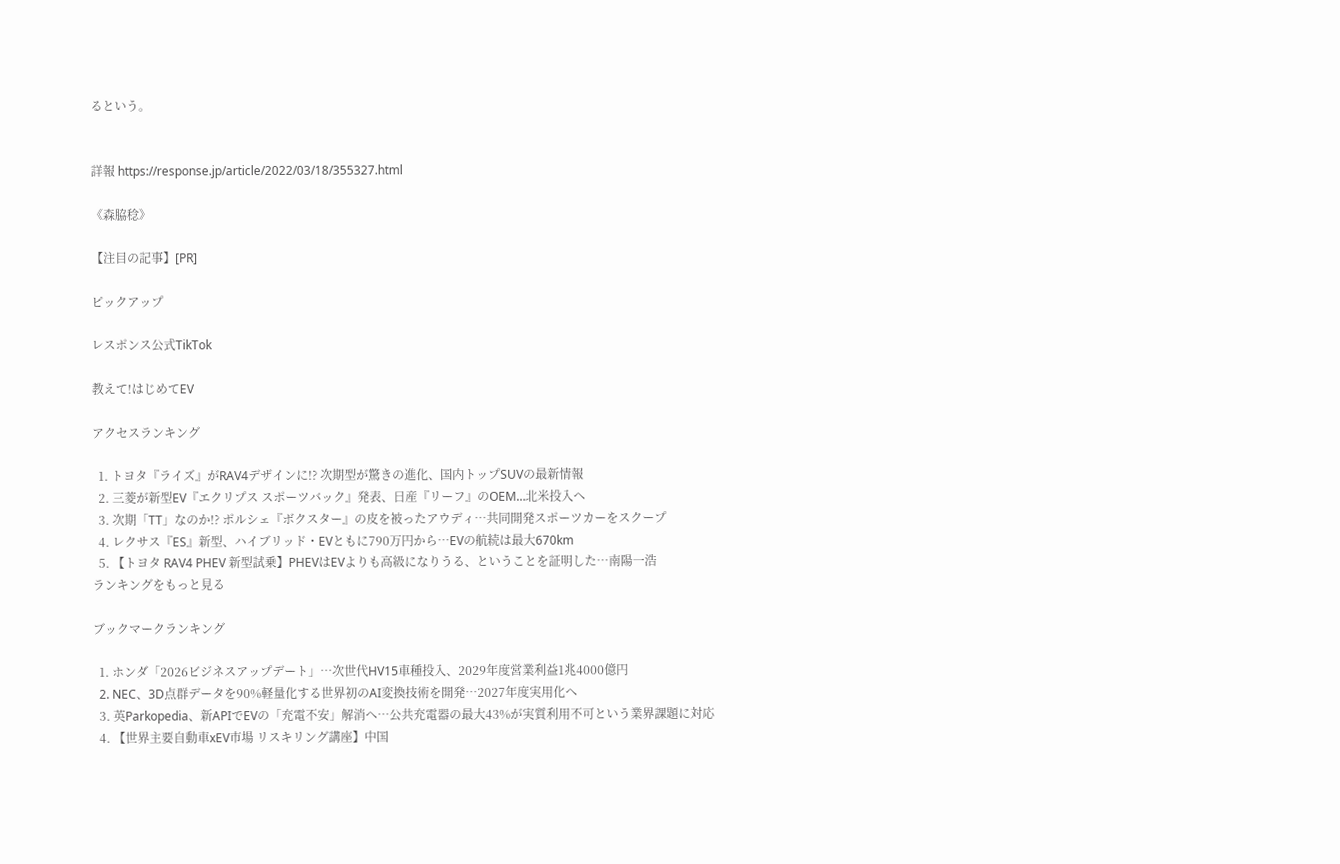るという。


詳報 https://response.jp/article/2022/03/18/355327.html

《森脇稔》

【注目の記事】[PR]

ピックアップ

レスポンス公式TikTok

教えて!はじめてEV

アクセスランキング

  1. トヨタ『ライズ』がRAV4デザインに!? 次期型が驚きの進化、国内トップSUVの最新情報
  2. 三菱が新型EV『エクリプス スポーツバック』発表、日産『リーフ』のOEM…北米投入へ
  3. 次期「TT」なのか!? ポルシェ『ボクスター』の皮を被ったアウディ…共同開発スポーツカーをスクープ
  4. レクサス『ES』新型、ハイブリッド・EVともに790万円から…EVの航続は最大670km
  5. 【トヨタ RAV4 PHEV 新型試乗】PHEVはEVよりも高級になりうる、ということを証明した…南陽一浩
ランキングをもっと見る

ブックマークランキング

  1. ホンダ「2026ビジネスアップデート」…次世代HV15車種投入、2029年度営業利益1兆4000億円
  2. NEC、3D点群データを90%軽量化する世界初のAI変換技術を開発…2027年度実用化へ
  3. 英Parkopedia、新APIでEVの「充電不安」解消へ…公共充電器の最大43%が実質利用不可という業界課題に対応
  4. 【世界主要自動車xEV市場 リスキリング講座】中国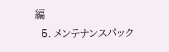編
  5. メンテナンスパック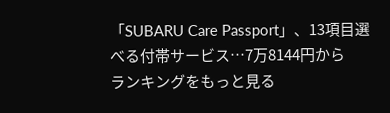「SUBARU Care Passport」、13項目選べる付帯サービス…7万8144円から
ランキングをもっと見る